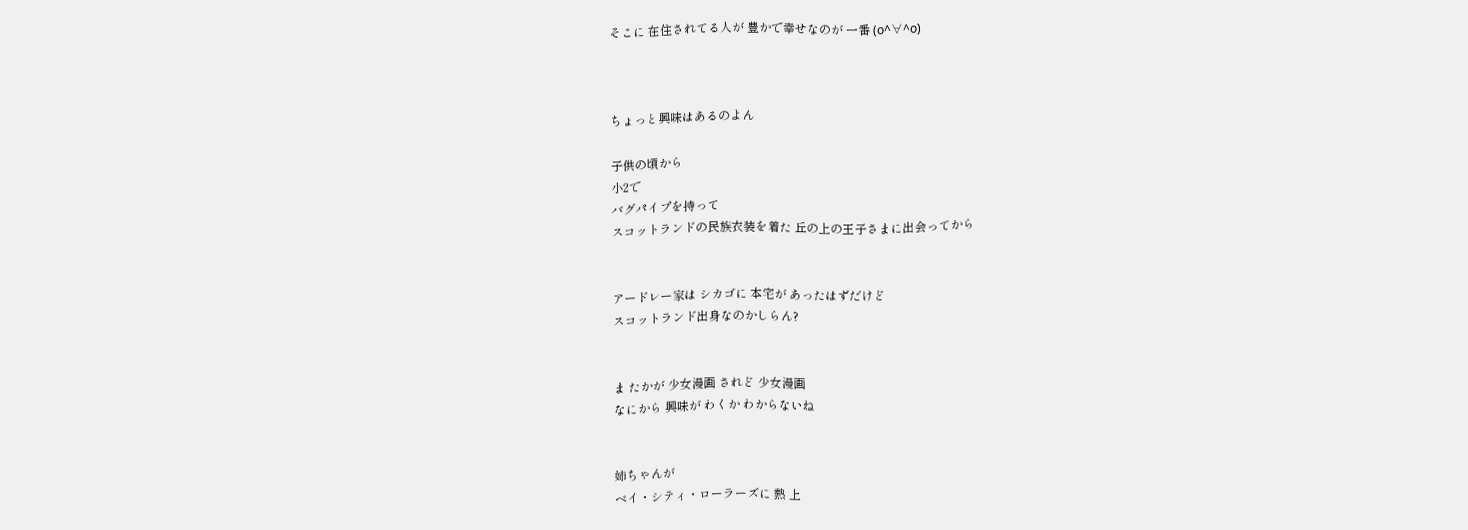そこに 在住されてる人が 豊かで幸せなのが 一番 (o^∀^o)



ちょっと興味はあるのよん

子供の頃から
小2で
バグパイプを持って
スコットランドの民族衣装を着た 丘の上の王子さまに出会ってから


アードレー家は シカゴに 本宅が あったはずだけど
スコットランド出身なのかしらん?


ま たかが 少女漫画 されど 少女漫画
なにから 興味が わくか わからないね


姉ちゃんが
ベイ・シティ・ローラーズに 熱 上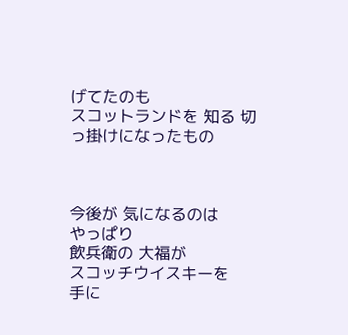げてたのも
スコットランドを 知る 切っ掛けになったもの



今後が 気になるのは
やっぱり
飲兵衛の 大福が
スコッチウイスキーを
手に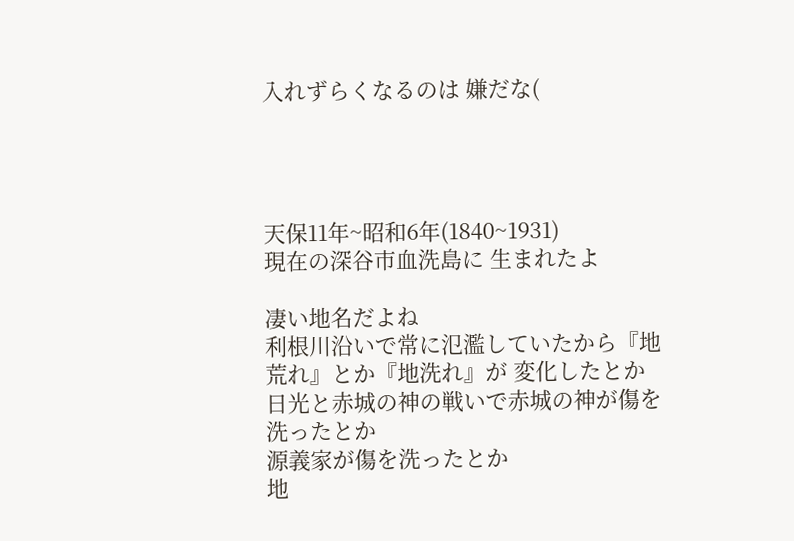入れずらくなるのは 嫌だな(




天保11年~昭和6年(1840~1931)
現在の深谷市血洗島に 生まれたよ

凄い地名だよね
利根川沿いで常に氾濫していたから『地荒れ』とか『地洗れ』が 変化したとか
日光と赤城の神の戦いで赤城の神が傷を洗ったとか
源義家が傷を洗ったとか
地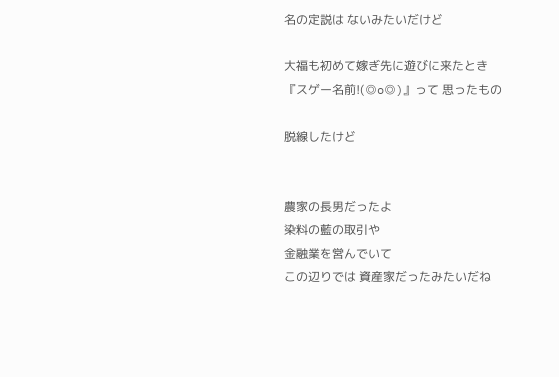名の定説は ないみたいだけど

大福も初めて嫁ぎ先に遊びに来たとき
『スゲー名前!(◎o◎)』って 思ったもの

脱線したけど


農家の長男だったよ
染料の藍の取引や
金融業を営んでいて
この辺りでは 資産家だったみたいだね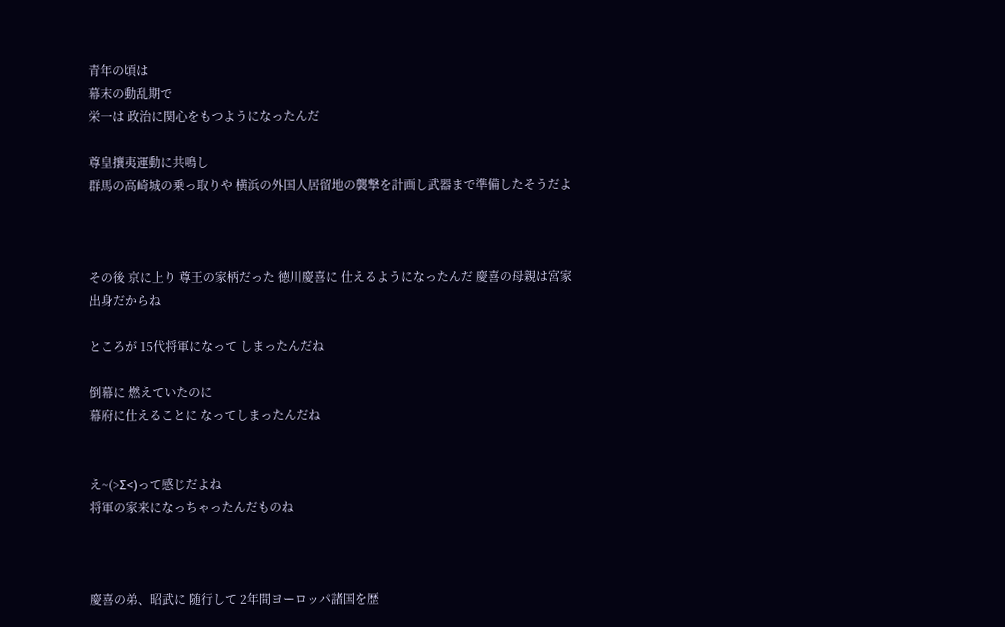青年の頃は
幕末の動乱期で
栄一は 政治に関心をもつようになったんだ

尊皇攘夷運動に共鳴し
群馬の高崎城の乗っ取りや 横浜の外国人居留地の襲撃を計画し武器まで準備したそうだよ



その後 京に上り 尊王の家柄だった 徳川慶喜に 仕えるようになったんだ 慶喜の母親は宮家出身だからね

ところが 15代将軍になって しまったんだね

倒幕に 燃えていたのに
幕府に仕えることに なってしまったんだね


え~(>Σ<)って感じだよね
将軍の家来になっちゃったんだものね



慶喜の弟、昭武に 随行して 2年間ヨーロッパ諸国を歴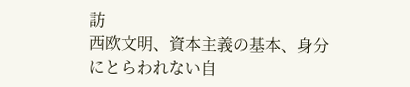訪
西欧文明、資本主義の基本、身分にとらわれない自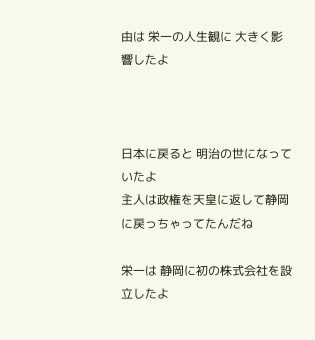由は 栄一の人生観に 大きく影響したよ



日本に戻ると 明治の世になっていたよ
主人は政権を天皇に返して静岡に戻っちゃってたんだね

栄一は 静岡に初の株式会社を設立したよ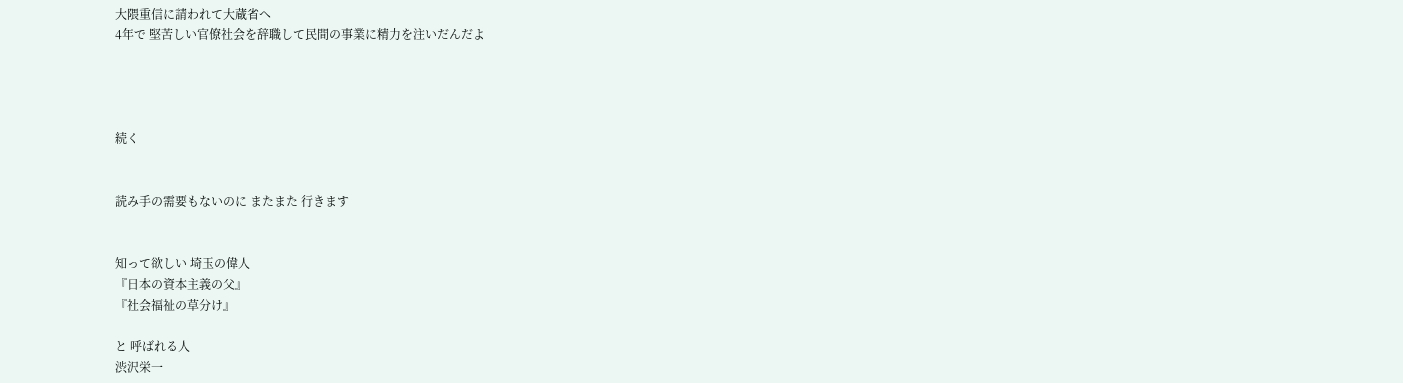大隈重信に請われて大蔵省へ
4年で 堅苦しい官僚社会を辞職して民間の事業に精力を注いだんだよ




続く


読み手の需要もないのに またまた 行きます


知って欲しい 埼玉の偉人
『日本の資本主義の父』
『社会福祉の草分け』

と 呼ばれる人
渋沢栄一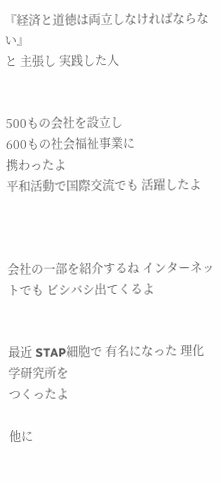『経済と道徳は両立しなければならない』
と 主張し 実践した人


500もの会社を設立し
600もの社会福祉事業に
携わったよ
平和活動で国際交流でも 活躍したよ



会社の一部を紹介するね インターネットでも ビシバシ出てくるよ


最近 STAP細胞で 有名になった 理化学研究所を
つくったよ

他に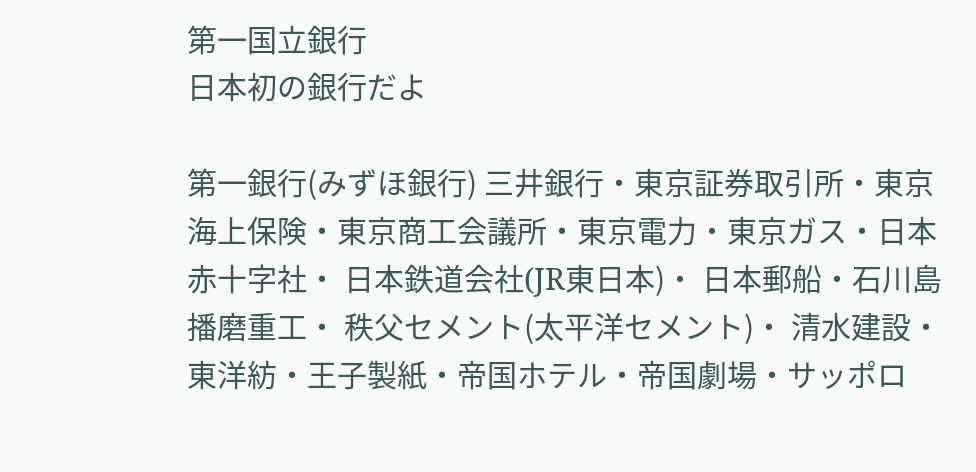第一国立銀行
日本初の銀行だよ

第一銀行(みずほ銀行) 三井銀行・東京証券取引所・東京海上保険・東京商工会議所・東京電力・東京ガス・日本赤十字社・ 日本鉄道会社(JR東日本)・ 日本郵船・石川島播磨重工・ 秩父セメント(太平洋セメント)・ 清水建設・ 東洋紡・王子製紙・帝国ホテル・帝国劇場・サッポロ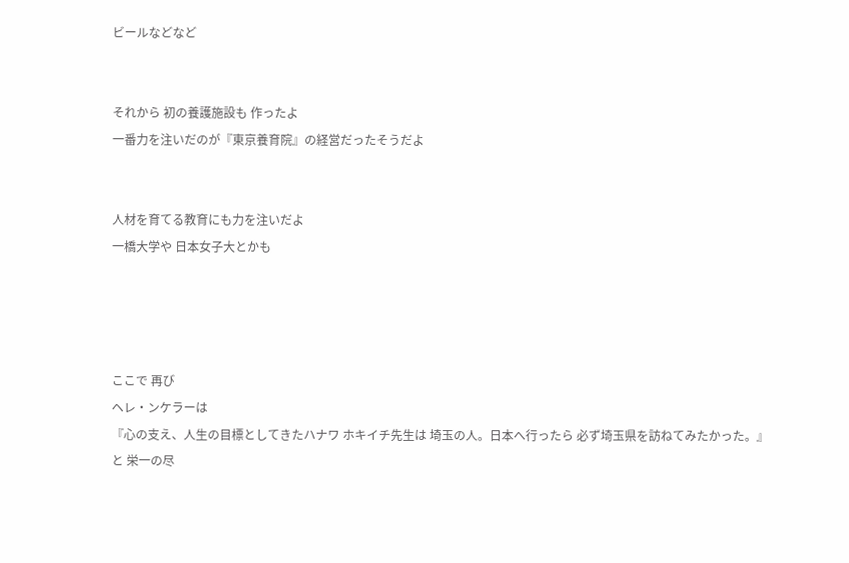ビールなどなど


それから 初の養護施設も 作ったよ
一番力を注いだのが『東京養育院』の経営だったそうだよ


人材を育てる教育にも力を注いだよ
一橋大学や 日本女子大とかも




ここで 再び
ヘレ・ンケラーは
『心の支え、人生の目標としてきたハナワ ホキイチ先生は 埼玉の人。日本へ行ったら 必ず埼玉県を訪ねてみたかった。』
と 栄一の尽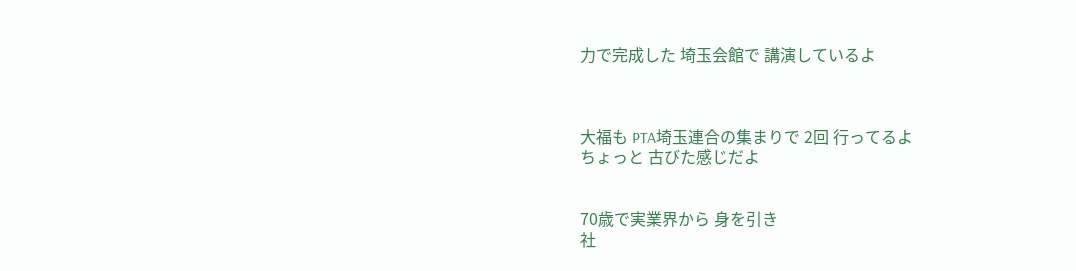力で完成した 埼玉会館で 講演しているよ



大福も PTA埼玉連合の集まりで 2回 行ってるよ
ちょっと 古びた感じだよ


70歳で実業界から 身を引き
社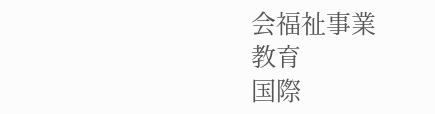会福祉事業
教育
国際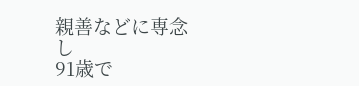親善などに専念し
91歳で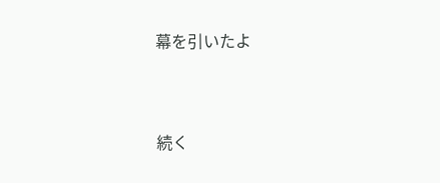幕を引いたよ



続く